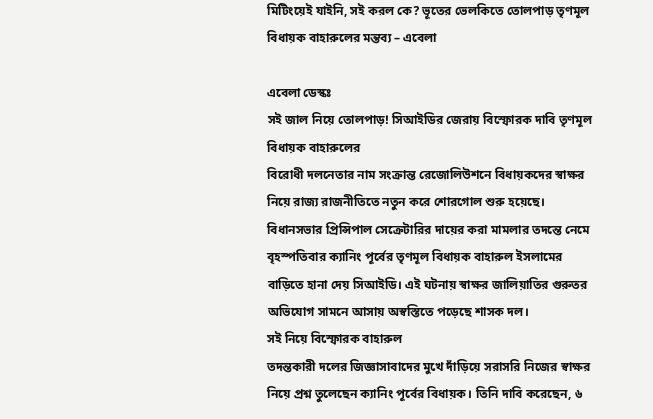মিটিংয়েই যাইনি, সই করল কে? ভূতের ভেলকিতে তোলপাড় তৃণমূল বিধায়ক বাহারুলের মন্তব্য – এবেলা

এবেলা ডেস্কঃ
সই জাল নিয়ে তোলপাড়! সিআইডির জেরায় বিস্ফোরক দাবি তৃণমূল বিধায়ক বাহারুলের
বিরোধী দলনেতার নাম সংক্রান্ত রেজোলিউশনে বিধায়কদের স্বাক্ষর নিয়ে রাজ্য রাজনীতিতে নতুন করে শোরগোল শুরু হয়েছে। বিধানসভার প্রিন্সিপাল সেক্রেটারির দায়ের করা মামলার তদন্তে নেমে বৃহস্পতিবার ক্যানিং পূর্বের তৃণমূল বিধায়ক বাহারুল ইসলামের বাড়িতে হানা দেয় সিআইডি। এই ঘটনায় স্বাক্ষর জালিয়াতির গুরুতর অভিযোগ সামনে আসায় অস্বস্তিতে পড়েছে শাসক দল।
সই নিয়ে বিস্ফোরক বাহারুল
তদন্তকারী দলের জিজ্ঞাসাবাদের মুখে দাঁড়িয়ে সরাসরি নিজের স্বাক্ষর নিয়ে প্রশ্ন তুলেছেন ক্যানিং পূর্বের বিধায়ক। তিনি দাবি করেছেন, ৬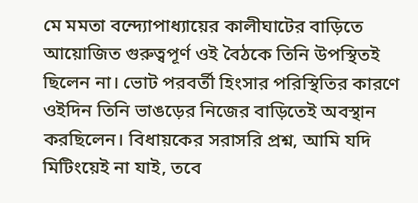মে মমতা বন্দ্যোপাধ্যায়ের কালীঘাটের বাড়িতে আয়োজিত গুরুত্বপূর্ণ ওই বৈঠকে তিনি উপস্থিতই ছিলেন না। ভোট পরবর্তী হিংসার পরিস্থিতির কারণে ওইদিন তিনি ভাঙড়ের নিজের বাড়িতেই অবস্থান করছিলেন। বিধায়কের সরাসরি প্রশ্ন, আমি যদি মিটিংয়েই না যাই, তবে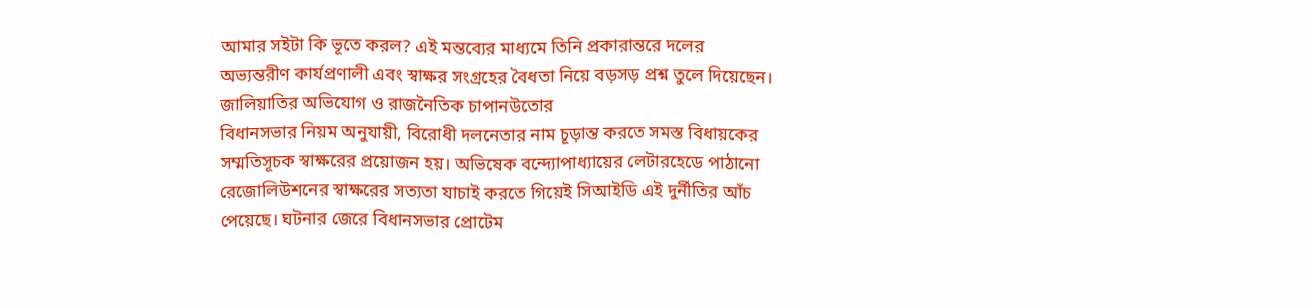আমার সইটা কি ভূতে করল? এই মন্তব্যের মাধ্যমে তিনি প্রকারান্তরে দলের অভ্যন্তরীণ কার্যপ্রণালী এবং স্বাক্ষর সংগ্রহের বৈধতা নিয়ে বড়সড় প্রশ্ন তুলে দিয়েছেন।
জালিয়াতির অভিযোগ ও রাজনৈতিক চাপানউতোর
বিধানসভার নিয়ম অনুযায়ী, বিরোধী দলনেতার নাম চূড়ান্ত করতে সমস্ত বিধায়কের সম্মতিসূচক স্বাক্ষরের প্রয়োজন হয়। অভিষেক বন্দ্যোপাধ্যায়ের লেটারহেডে পাঠানো রেজোলিউশনের স্বাক্ষরের সত্যতা যাচাই করতে গিয়েই সিআইডি এই দুর্নীতির আঁচ পেয়েছে। ঘটনার জেরে বিধানসভার প্রোটেম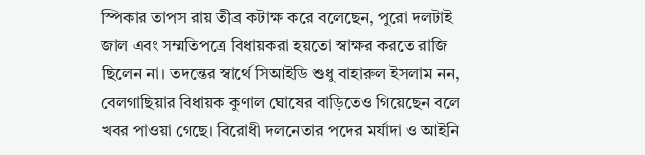স্পিকার তাপস রায় তীব্র কটাক্ষ করে বলেছেন, পুরো দলটাই জাল এবং সম্মতিপত্রে বিধায়করা হয়তো স্বাক্ষর করতে রাজি ছিলেন না। তদন্তের স্বার্থে সিআইডি শুধু বাহারুল ইসলাম নন, বেলগাছিয়ার বিধায়ক কুণাল ঘোষের বাড়িতেও গিয়েছেন বলে খবর পাওয়া গেছে। বিরোধী দলনেতার পদের মর্যাদা ও আইনি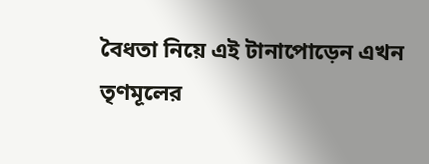বৈধতা নিয়ে এই টানাপোড়েন এখন তৃণমূলের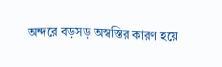অন্দরে বড়সড় অস্বস্তির কারণ হয়ে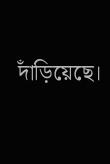দাঁড়িয়েছে।